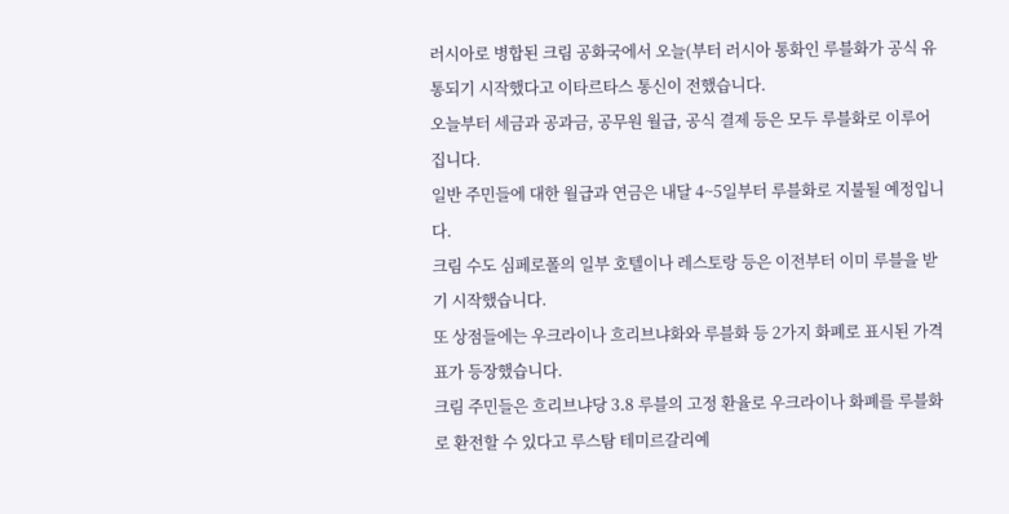러시아로 병합된 크림 공화국에서 오늘(부터 러시아 통화인 루블화가 공식 유통되기 시작했다고 이타르타스 통신이 전했습니다.
오늘부터 세금과 공과금, 공무원 월급, 공식 결제 등은 모두 루블화로 이루어집니다.
일반 주민들에 대한 월급과 연금은 내달 4~5일부터 루블화로 지불될 예정입니다.
크림 수도 심페로폴의 일부 호텔이나 레스토랑 등은 이전부터 이미 루블을 받기 시작했습니다.
또 상점들에는 우크라이나 흐리브냐화와 루블화 등 2가지 화폐로 표시된 가격표가 등장했습니다.
크림 주민들은 흐리브냐당 3.8 루블의 고정 환율로 우크라이나 화폐를 루블화로 환전할 수 있다고 루스탐 테미르갈리예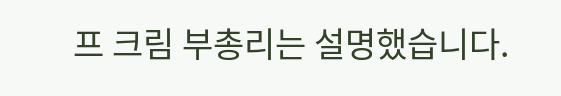프 크림 부총리는 설명했습니다.